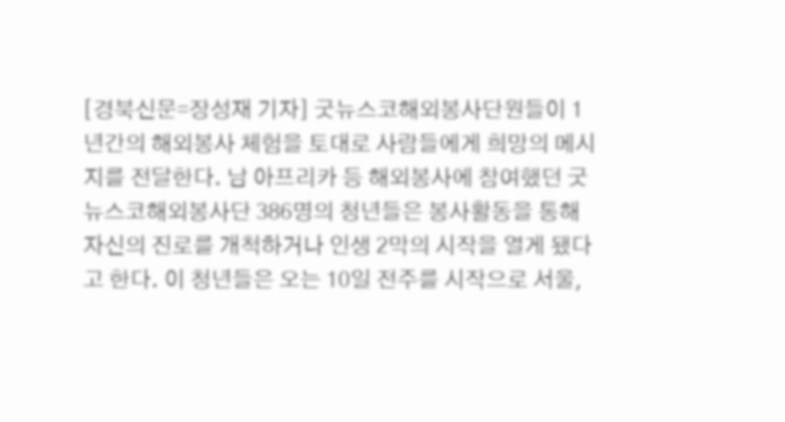[경북신문=장성재 기자] 굿뉴스코해외봉사단원들이 1년간의 해외봉사 체험을 토대로 사람들에게 희망의 메시지를 전달한다. 남 아프리카 등 해외봉사에 참여했던 굿뉴스코해외봉사단 386명의 청년들은 봉사활동을 통해 자신의 진로를 개척하거나 인생 2막의 시작을 열게 됐다고 한다. 이 청년들은 오는 10일 전주를 시작으로 서울,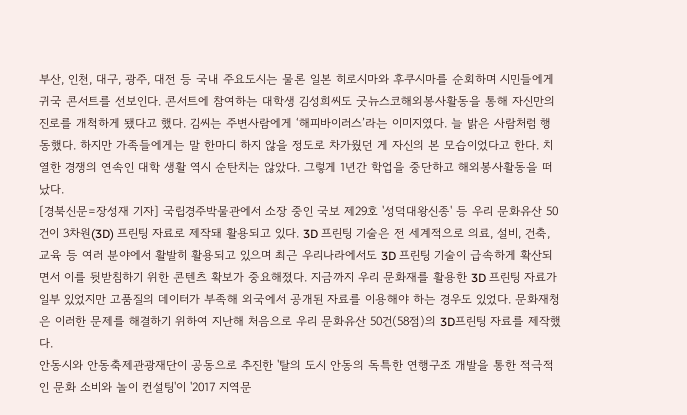부산, 인천, 대구, 광주, 대전 등 국내 주요도시는 물론 일본 히로시마와 후쿠시마를 순회하며 시민들에게 귀국 콘서트를 선보인다. 콘서트에 참여하는 대학생 김성희씨도 굿뉴스코해외봉사활동을 통해 자신만의 진로를 개척하게 됐다고 했다. 김씨는 주변사람에게 ‘해피바이러스’라는 이미지였다. 늘 밝은 사람처럼 행동했다. 하지만 가족들에게는 말 한마디 하지 않을 정도로 차가웠던 게 자신의 본 모습이었다고 한다. 치열한 경쟁의 연속인 대학 생활 역시 순탄치는 않았다. 그렇게 1년간 학업을 중단하고 해외봉사활동을 떠났다.
[경북신문=장성재 기자] 국립경주박물관에서 소장 중인 국보 제29호 '성덕대왕신종' 등 우리 문화유산 50건이 3차원(3D) 프린팅 자료로 제작돼 활용되고 있다. 3D 프린팅 기술은 전 세계적으로 의료, 설비, 건축, 교육 등 여러 분야에서 활발히 활용되고 있으며 최근 우리나라에서도 3D 프린팅 기술이 급속하게 확산되면서 이를 뒷받침하기 위한 콘텐츠 확보가 중요해졌다. 지금까지 우리 문화재를 활용한 3D 프린팅 자료가 일부 있었지만 고품질의 데이터가 부족해 외국에서 공개된 자료를 이용해야 하는 경우도 있었다. 문화재청은 이러한 문제를 해결하기 위하여 지난해 처음으로 우리 문화유산 50건(58점)의 3D프린팅 자료를 제작했다.
안동시와 안동축제관광재단이 공동으로 추진한 '탈의 도시 안동의 독특한 연행구조 개발을 통한 적극적인 문화 소비와 놀이 컨설팅'이 '2017 지역문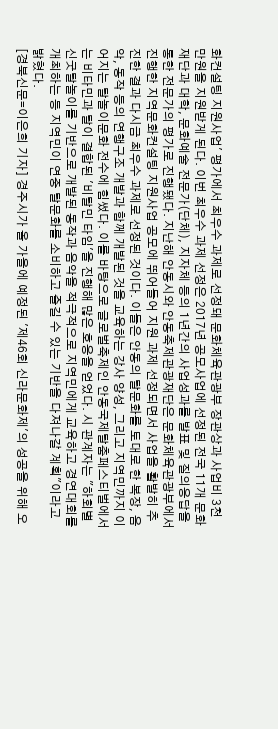화컨설팅 지원사업' 평가에서 최우수 과제로 선정돼 문화체육관광부 장관상과 사업비 3천만원을 지원받게 된다. 이번 최우수 과제 선정은 2017년 공모사업에 선정된 전국 11개 문화재단과 대학, 문화예술 전문가(단체), 지자체 등의 1년간의 사업성과를 발표 및 질의응답을 통한 전문가의 평가로 진행됐다. 지난해 안동시와 안동축제관광재단은 문화체육관광부에서 진행한 지역문화컨설팅 지원사업 공모에 뛰어들어 지원 과제 선정되면서 사업을 활발히 추진한 결과 다시금 최우수 과제로 선정된 것이다. 이들은 안동의 탈문화를 토대로 한 복장, 음악, 동작 등의 연행구조 개발과 함께 개발된 것을 교육하는 강사 양성, 그리고 지역민까지 이어지는 탈놀이문화 전수에 힘썼다. 이를 바탕으로 글로벌축제인 안동국제탈춤페스티벌에서는 비타민과 탈이 결합된 '비탈민 타임'을 진행해 많은 호응을 얻었다. 시 관계자는 "하회별신굿탈놀이를 기반으로 개발된 동작과 음악을 적극적으로 지역민에게 교육하고 경연대회를 개최하는 등 지역민이 연중 탈문화를 소비하고 즐길 수 있는 기반을 다져나갈 계획"이라고 밝혔다.
[경북신문=이은희 기자] 경주시가 올 가을에 예정된 '제46회 신라문화제'의 성공을 위해 오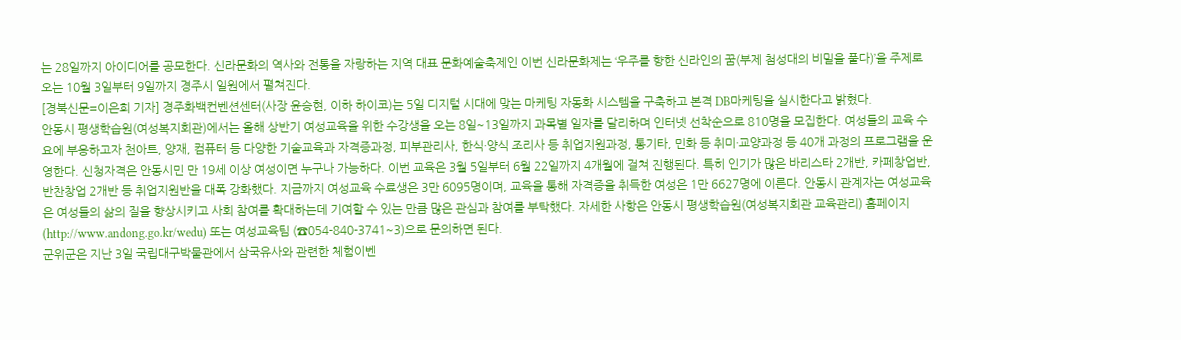는 28일까지 아이디어를 공모한다. 신라문화의 역사와 전통을 자랑하는 지역 대표 문화예술축제인 이번 신라문화제는 ‘우주를 향한 신라인의 꿈(부제 첨성대의 비밀을 풀다)’을 주제로 오는 10월 3일부터 9일까지 경주시 일원에서 펼쳐진다.
[경북신문=이은희 기자] 경주화백컨벤션센터(사장 윤승현, 이하 하이코)는 5일 디지털 시대에 맞는 마케팅 자동화 시스템을 구축하고 본격 DB마케팅을 실시한다고 밝혔다.
안동시 평생학습원(여성복지회관)에서는 올해 상반기 여성교육을 위한 수강생을 오는 8일~13일까지 과목별 일자를 달리하며 인터넷 선착순으로 810명을 모집한다. 여성들의 교육 수요에 부응하고자 천아트, 양재, 컴퓨터 등 다양한 기술교육과 자격증과정, 피부관리사, 한식·양식 조리사 등 취업지원과정, 통기타, 민화 등 취미·교양과정 등 40개 과정의 프로그램을 운영한다. 신청자격은 안동시민 만 19세 이상 여성이면 누구나 가능하다. 이번 교육은 3월 5일부터 6월 22일까지 4개월에 걸쳐 진행된다. 특히 인기가 많은 바리스타 2개반, 카페창업반, 반찬창업 2개반 등 취업지원반을 대폭 강화했다. 지금까지 여성교육 수료생은 3만 6095명이며, 교육을 통해 자격증을 취득한 여성은 1만 6627명에 이른다. 안동시 관계자는 여성교육은 여성들의 삶의 질을 향상시키고 사회 참여를 확대하는데 기여할 수 있는 만큼 많은 관심과 참여를 부탁했다. 자세한 사항은 안동시 평생학습원(여성복지회관 교육관리) 홈페이지(http://www.andong.go.kr/wedu) 또는 여성교육팀 (☎054-840-3741~3)으로 문의하면 된다.
군위군은 지난 3일 국립대구박물관에서 삼국유사와 관련한 체험이벤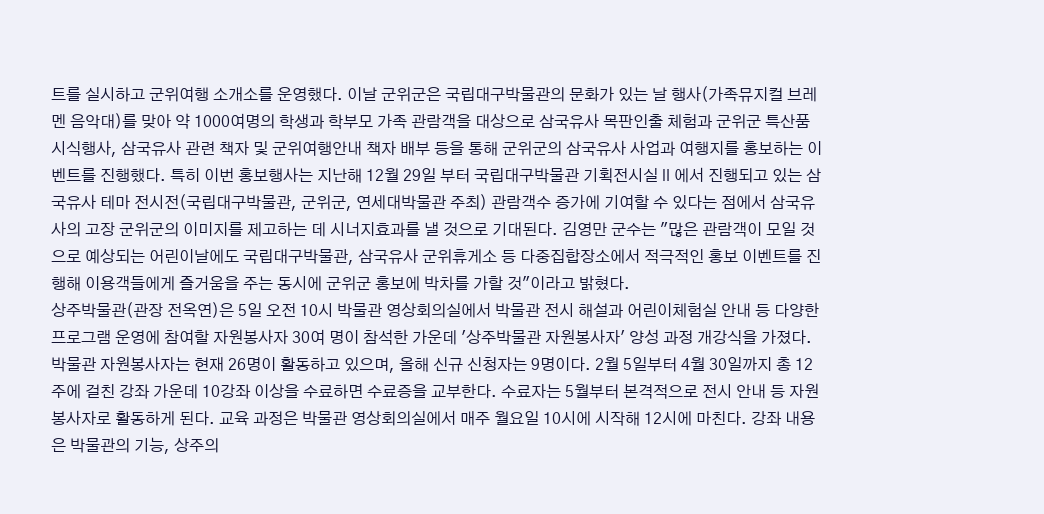트를 실시하고 군위여행 소개소를 운영했다. 이날 군위군은 국립대구박물관의 문화가 있는 날 행사(가족뮤지컬 브레멘 음악대)를 맞아 약 1000여명의 학생과 학부모 가족 관람객을 대상으로 삼국유사 목판인출 체험과 군위군 특산품 시식행사, 삼국유사 관련 책자 및 군위여행안내 책자 배부 등을 통해 군위군의 삼국유사 사업과 여행지를 홍보하는 이벤트를 진행했다. 특히 이번 홍보행사는 지난해 12월 29일 부터 국립대구박물관 기획전시실Ⅱ에서 진행되고 있는 삼국유사 테마 전시전(국립대구박물관, 군위군, 연세대박물관 주최) 관람객수 증가에 기여할 수 있다는 점에서 삼국유사의 고장 군위군의 이미지를 제고하는 데 시너지효과를 낼 것으로 기대된다. 김영만 군수는 "많은 관람객이 모일 것으로 예상되는 어린이날에도 국립대구박물관, 삼국유사 군위휴게소 등 다중집합장소에서 적극적인 홍보 이벤트를 진행해 이용객들에게 즐거움을 주는 동시에 군위군 홍보에 박차를 가할 것"이라고 밝혔다.
상주박물관(관장 전옥연)은 5일 오전 10시 박물관 영상회의실에서 박물관 전시 해설과 어린이체험실 안내 등 다양한 프로그램 운영에 참여할 자원봉사자 30여 명이 참석한 가운데 '상주박물관 자원봉사자' 양성 과정 개강식을 가졌다. 박물관 자원봉사자는 현재 26명이 활동하고 있으며, 올해 신규 신청자는 9명이다. 2월 5일부터 4월 30일까지 총 12주에 걸친 강좌 가운데 10강좌 이상을 수료하면 수료증을 교부한다. 수료자는 5월부터 본격적으로 전시 안내 등 자원봉사자로 활동하게 된다. 교육 과정은 박물관 영상회의실에서 매주 월요일 10시에 시작해 12시에 마친다. 강좌 내용은 박물관의 기능, 상주의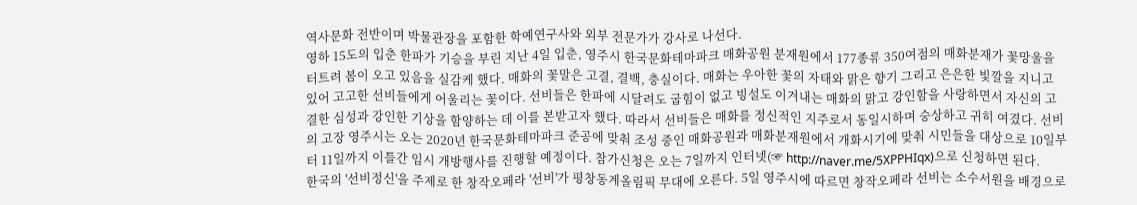역사문화 전반이며 박물관장을 포함한 학예연구사와 외부 전문가가 강사로 나선다.
영하 15도의 입춘 한파가 기승을 부린 지난 4일 입춘, 영주시 한국문화테마파크 매화공원 분재원에서 177종류 350여점의 매화분재가 꽃망울을 터트려 봄이 오고 있음을 실감케 했다. 매화의 꽃말은 고결, 결백, 충실이다. 매화는 우아한 꽃의 자태와 맑은 향기 그리고 은은한 빛깔을 지니고 있어 고고한 선비들에게 어울리는 꽃이다. 선비들은 한파에 시달려도 굽힘이 없고 빙설도 이겨내는 매화의 맑고 강인함을 사랑하면서 자신의 고결한 심성과 강인한 기상을 함양하는 데 이를 본받고자 했다. 따라서 선비들은 매화를 정신적인 지주로서 동일시하며 숭상하고 귀히 여겼다. 선비의 고장 영주시는 오는 2020년 한국문화테마파크 준공에 맞춰 조성 중인 매화공원과 매화분재원에서 개화시기에 맞춰 시민들을 대상으로 10일부터 11일까지 이틀간 임시 개방행사를 진행할 예정이다. 참가신청은 오는 7일까지 인터넷(☞ http://naver.me/5XPPHIqx)으로 신청하면 된다.
한국의 '선비정신'을 주제로 한 창작오페라 '선비'가 평창동계올림픽 무대에 오른다. 5일 영주시에 따르면 창작오페라 선비는 소수서원을 배경으로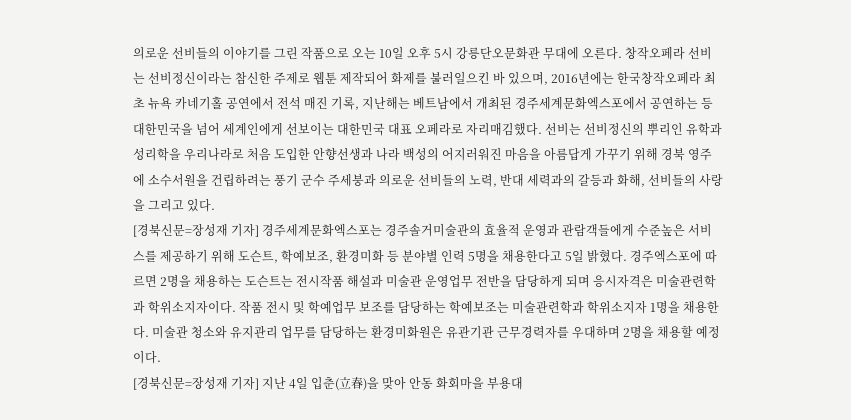의로운 선비들의 이야기를 그린 작품으로 오는 10일 오후 5시 강릉단오문화관 무대에 오른다. 창작오페라 선비는 선비정신이라는 참신한 주제로 웹툰 제작되어 화제를 불러일으킨 바 있으며, 2016년에는 한국창작오페라 최초 뉴욕 카네기홀 공연에서 전석 매진 기록, 지난해는 베트남에서 개최된 경주세계문화엑스포에서 공연하는 등 대한민국을 넘어 세계인에게 선보이는 대한민국 대표 오페라로 자리매김했다. 선비는 선비정신의 뿌리인 유학과 성리학을 우리나라로 처음 도입한 안향선생과 나라 백성의 어지러워진 마음을 아름답게 가꾸기 위해 경북 영주에 소수서원을 건립하려는 풍기 군수 주세붕과 의로운 선비들의 노력, 반대 세력과의 갈등과 화해, 선비들의 사랑을 그리고 있다.
[경북신문=장성재 기자] 경주세계문화엑스포는 경주솔거미술관의 효율적 운영과 관람객들에게 수준높은 서비스를 제공하기 위해 도슨트, 학예보조, 환경미화 등 분야별 인력 5명을 채용한다고 5일 밝혔다. 경주엑스포에 따르면 2명을 채용하는 도슨트는 전시작품 해설과 미술관 운영업무 전반을 담당하게 되며 응시자격은 미술관련학과 학위소지자이다. 작품 전시 및 학예업무 보조를 담당하는 학예보조는 미술관련학과 학위소지자 1명을 채용한다. 미술관 청소와 유지관리 업무를 담당하는 환경미화원은 유관기관 근무경력자를 우대하며 2명을 채용할 예정이다.
[경북신문=장성재 기자] 지난 4일 입춘(立春)을 맞아 안동 화회마을 부용대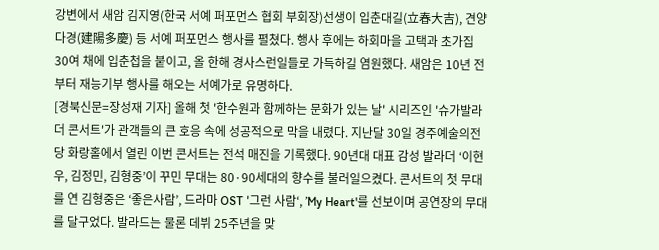강변에서 새암 김지영(한국 서예 퍼포먼스 협회 부회장)선생이 입춘대길(立春大吉), 견양다경(建陽多慶) 등 서예 퍼포먼스 행사를 펼쳤다. 행사 후에는 하회마을 고택과 초가집 30여 채에 입춘첩을 붙이고, 올 한해 경사스런일들로 가득하길 염원했다. 새암은 10년 전부터 재능기부 행사를 해오는 서예가로 유명하다.
[경북신문=장성재 기자] 올해 첫 '한수원과 함께하는 문화가 있는 날' 시리즈인 '슈가발라더 콘서트'가 관객들의 큰 호응 속에 성공적으로 막을 내렸다. 지난달 30일 경주예술의전당 화랑홀에서 열린 이번 콘서트는 전석 매진을 기록했다. 90년대 대표 감성 발라더 ‘이현우, 김정민, 김형중’이 꾸민 무대는 80·90세대의 향수를 불러일으켰다. 콘서트의 첫 무대를 연 김형중은 ‘좋은사람’, 드라마 OST '그런 사람‘, ’My Heart'를 선보이며 공연장의 무대를 달구었다. 발라드는 물론 데뷔 25주년을 맞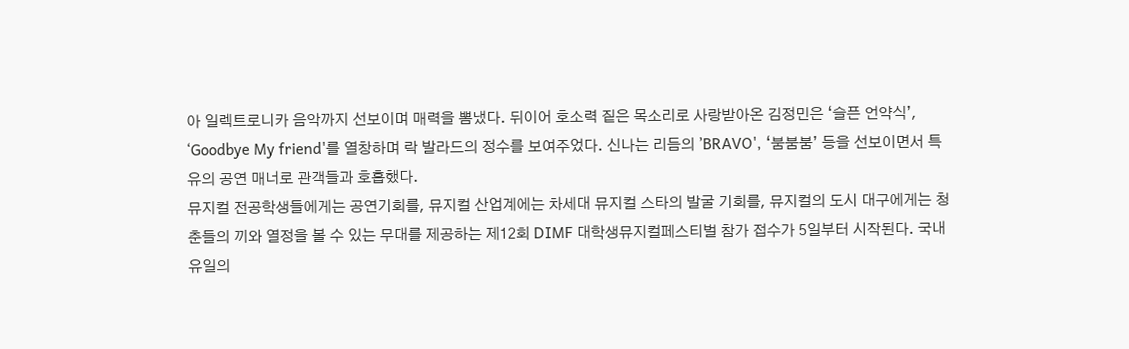아 일렉트로니카 음악까지 선보이며 매력을 뽐냈다. 뒤이어 호소력 짙은 목소리로 사랑받아온 김정민은 ‘슬픈 언약식’, ‘Goodbye My friend'를 열창하며 락 발라드의 정수를 보여주었다. 신나는 리듬의 ’BRAVO', ‘붐붐붐’ 등을 선보이면서 특유의 공연 매너로 관객들과 호흡했다.
뮤지컬 전공학생들에게는 공연기회를, 뮤지컬 산업계에는 차세대 뮤지컬 스타의 발굴 기회를, 뮤지컬의 도시 대구에게는 청춘들의 끼와 열정을 볼 수 있는 무대를 제공하는 제12회 DIMF 대학생뮤지컬페스티벌 참가 접수가 5일부터 시작된다. 국내 유일의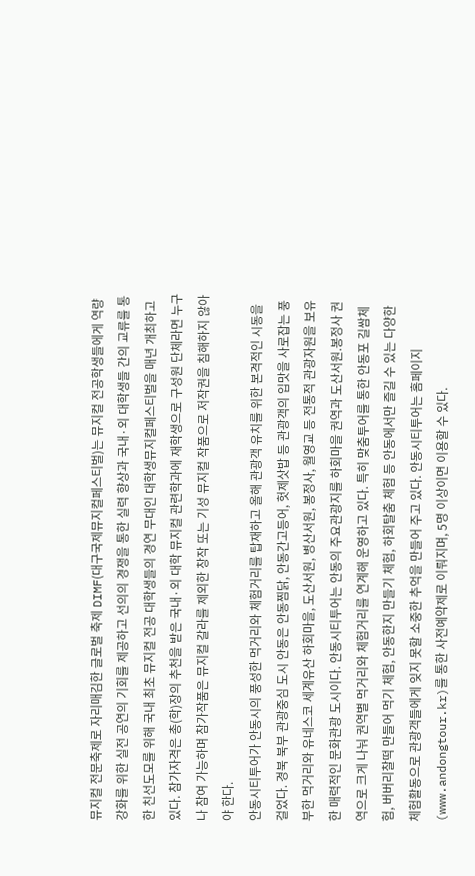뮤지컬 전문축제로 자리매김한 글로벌 축제 DIMF(대구국제뮤지컬페스티벌)는 뮤지컬 전공학생들에게 역량강화를 위한 실전 공연의 기회를 제공하고 선의의 경쟁을 통한 실력 향상과 국내·외 대학생들 간의 교류를 통한 친선도모를 위해 국내 최초 뮤지컬 전공 대학생들의 경연 무대인 대학생뮤지컬페스티벌을 매년 개최하고 있다. 참가자격은 총(학)장의 추천을 받은 국내·외 대학 뮤지컬 관련학과에 재학생으로 구성원 단체라면 누구나 참여 가능하며 참가작품은 뮤지컬 갈라를 제외한 창작 또는 기성 뮤지컬 작품으로 저작권을 침해하지 않아야 한다.
안동시티투어가 안동시의 풍성한 먹거리와 체험거리를 탑재하고 올해 관광객 유치를 위한 본격적인 시동을 걸었다. 경북 북부 관광중심 도시 안동은 안동찜닭, 안동간고등어, 헛제삿밥 등 관광객의 입맛을 사로잡는 풍부한 먹거리와 유네스코 세계유산 하회마을, 도산서원, 병산서원, 봉정사, 월영교 등 전통적 관광자원을 보유한 매력적인 문화관광 도시이다. 안동시티투어는 안동의 주요관광지를 하회마을 권역과 도산서원.봉정사 권역으로 크게 나눠 권역별 먹거리와 체험거리를 연계해 운영하고 있다. 특히 맞춤투어를 통한 안동포 길쌈체험, 버버리찰떡 만들어 먹기 체험, 안동한지 만들기 체험, 하회탈춤 체험 등 안동에서만 즐길 수 있는 다양한 체험활동으로 관광객들에게 잊지 못할 소중한 추억을 만들어 주고 있다. 안동시티투어는 홈페이지(www.andongtour.kr)를 통한 사전예약제로 이뤄지며, 5명 이상이면 이용할 수 있다.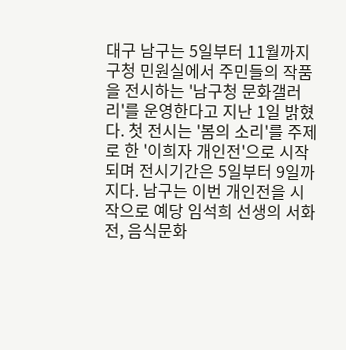대구 남구는 5일부터 11월까지 구청 민원실에서 주민들의 작품을 전시하는 '남구청 문화갤러리'를 운영한다고 지난 1일 밝혔다. 첫 전시는 '봄의 소리'를 주제로 한 '이희자 개인전'으로 시작되며 전시기간은 5일부터 9일까지다. 남구는 이번 개인전을 시작으로 예당 임석희 선생의 서화전, 음식문화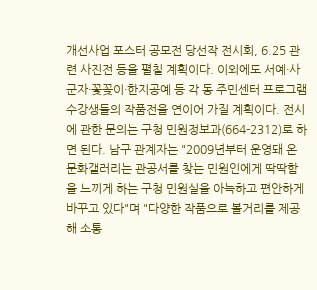개선사업 포스터 공모전 당선작 전시회, 6.25 관련 사진전 등을 펼칠 계획이다. 이외에도 서예·사군자·꽃꽂이·한지공예 등 각 동 주민센터 프로그램 수강생들의 작품전을 연이어 가질 계획이다. 전시에 관한 문의는 구청 민원정보과(664-2312)로 하면 된다. 남구 관계자는 "2009년부터 운영돼 온 문화갤러리는 관공서를 찾는 민원인에게 딱딱함을 느끼게 하는 구청 민원실을 아늑하고 편안하게 바꾸고 있다"며 "다양한 작품으로 볼거리를 제공해 소통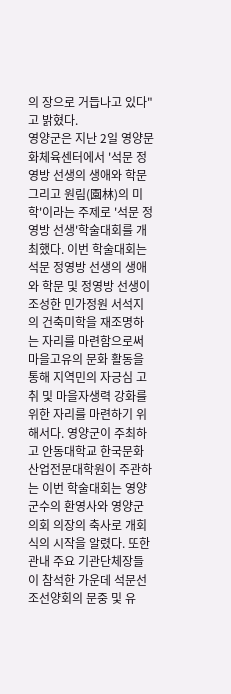의 장으로 거듭나고 있다"고 밝혔다.
영양군은 지난 2일 영양문화체육센터에서 '석문 정영방 선생의 생애와 학문 그리고 원림(園林)의 미학'이라는 주제로 '석문 정영방 선생'학술대회를 개최했다. 이번 학술대회는 석문 정영방 선생의 생애와 학문 및 정영방 선생이 조성한 민가정원 서석지의 건축미학을 재조명하는 자리를 마련함으로써 마을고유의 문화 활동을 통해 지역민의 자긍심 고취 및 마을자생력 강화를 위한 자리를 마련하기 위해서다. 영양군이 주최하고 안동대학교 한국문화산업전문대학원이 주관하는 이번 학술대회는 영양군수의 환영사와 영양군의회 의장의 축사로 개회식의 시작을 알렸다. 또한 관내 주요 기관단체장들이 참석한 가운데 석문선조선양회의 문중 및 유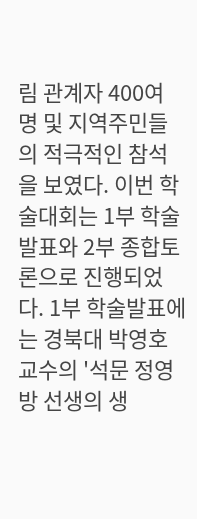림 관계자 400여 명 및 지역주민들의 적극적인 참석을 보였다. 이번 학술대회는 1부 학술발표와 2부 종합토론으로 진행되었다. 1부 학술발표에는 경북대 박영호 교수의 '석문 정영방 선생의 생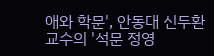애와 학문', 안동대 신두환 교수의 '석문 정영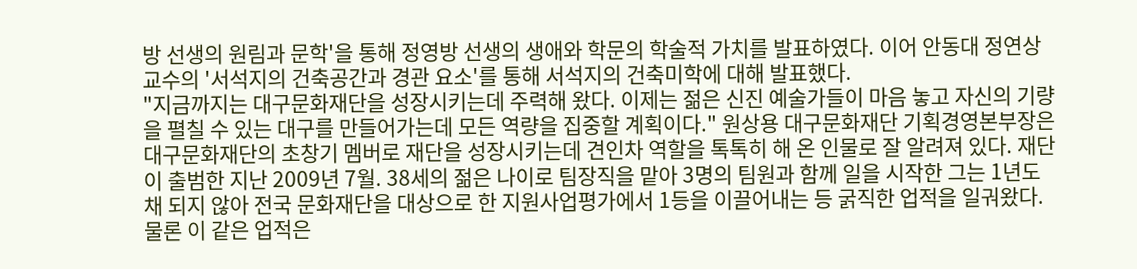방 선생의 원림과 문학'을 통해 정영방 선생의 생애와 학문의 학술적 가치를 발표하였다. 이어 안동대 정연상 교수의 '서석지의 건축공간과 경관 요소'를 통해 서석지의 건축미학에 대해 발표했다.
"지금까지는 대구문화재단을 성장시키는데 주력해 왔다. 이제는 젊은 신진 예술가들이 마음 놓고 자신의 기량을 펼칠 수 있는 대구를 만들어가는데 모든 역량을 집중할 계획이다." 원상용 대구문화재단 기획경영본부장은 대구문화재단의 초창기 멤버로 재단을 성장시키는데 견인차 역할을 톡톡히 해 온 인물로 잘 알려져 있다. 재단이 출범한 지난 2009년 7월. 38세의 젊은 나이로 팀장직을 맡아 3명의 팀원과 함께 일을 시작한 그는 1년도 채 되지 않아 전국 문화재단을 대상으로 한 지원사업평가에서 1등을 이끌어내는 등 굵직한 업적을 일궈왔다. 물론 이 같은 업적은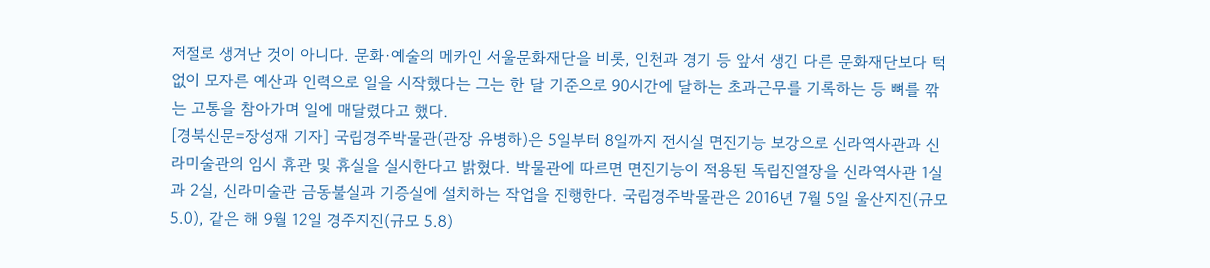저절로 생겨난 것이 아니다. 문화·예술의 메카인 서울문화재단을 비롯, 인천과 경기 등 앞서 생긴 다른 문화재단보다 턱없이 모자른 예산과 인력으로 일을 시작했다는 그는 한 달 기준으로 90시간에 달하는 초과근무를 기록하는 등 뼈를 깎는 고통을 참아가며 일에 매달렸다고 했다.
[경북신문=장성재 기자] 국립경주박물관(관장 유병하)은 5일부터 8일까지 전시실 면진기능 보강으로 신라역사관과 신라미술관의 임시 휴관 및 휴실을 실시한다고 밝혔다. 박물관에 따르면 면진기능이 적용된 독립진열장을 신라역사관 1실과 2실, 신라미술관 금동불실과 기증실에 설치하는 작업을 진행한다. 국립경주박물관은 2016년 7월 5일 울산지진(규모 5.0), 같은 해 9월 12일 경주지진(규모 5.8)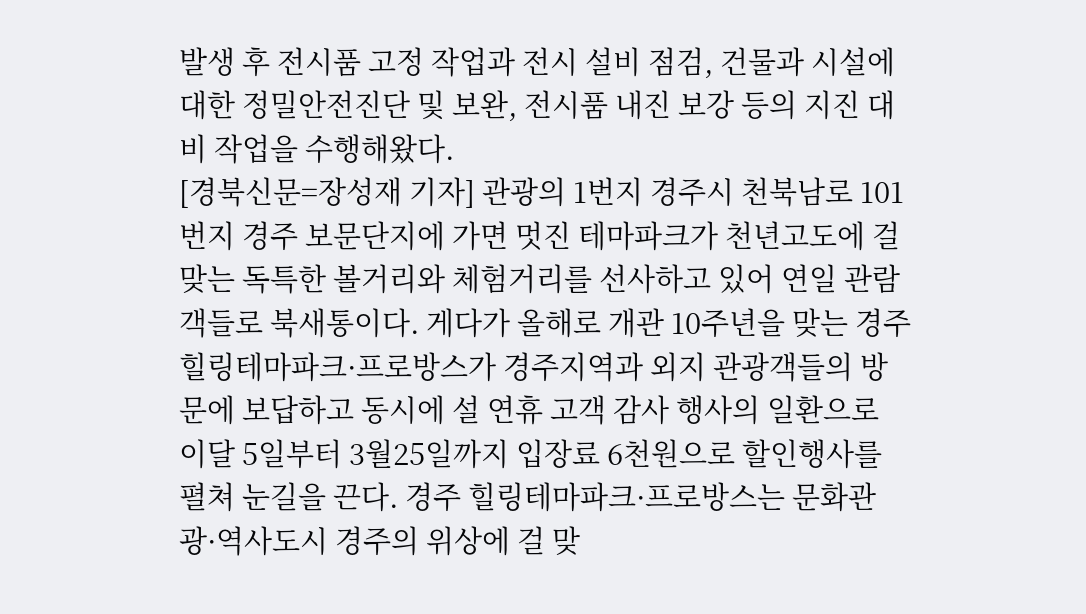발생 후 전시품 고정 작업과 전시 설비 점검, 건물과 시설에 대한 정밀안전진단 및 보완, 전시품 내진 보강 등의 지진 대비 작업을 수행해왔다.
[경북신문=장성재 기자] 관광의 1번지 경주시 천북남로 101번지 경주 보문단지에 가면 멋진 테마파크가 천년고도에 걸 맞는 독특한 볼거리와 체험거리를 선사하고 있어 연일 관람객들로 북새통이다. 게다가 올해로 개관 10주년을 맞는 경주 힐링테마파크·프로방스가 경주지역과 외지 관광객들의 방문에 보답하고 동시에 설 연휴 고객 감사 행사의 일환으로 이달 5일부터 3월25일까지 입장료 6천원으로 할인행사를 펼쳐 눈길을 끈다. 경주 힐링테마파크·프로방스는 문화관광·역사도시 경주의 위상에 걸 맞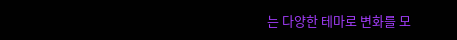는 다양한 테마로 변화를 모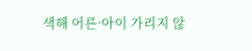색해 어른·아이 가리지 않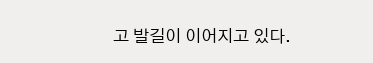고 발길이 이어지고 있다.